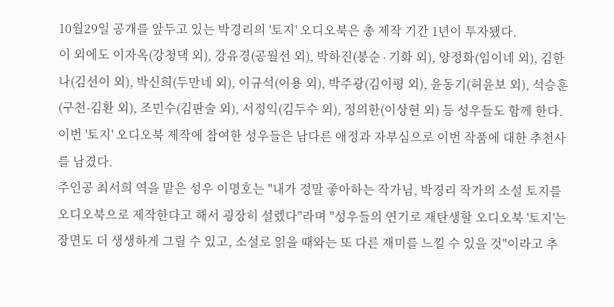10월29일 공개를 앞두고 있는 박경리의 '토지' 오디오북은 총 제작 기간 1년이 투자됐다.
이 외에도 이자옥(강청댁 외), 강유경(공월선 외), 박하진(봉순∙기화 외), 양정화(임이네 외), 김한나(김선이 외), 박신희(두만네 외), 이규석(이용 외), 박주광(김이평 외), 윤동기(허윤보 외), 석승훈(구천-김환 외), 조민수(김판술 외), 서정익(김두수 외), 정의한(이상현 외) 등 성우들도 함께 한다.
이번 '토지' 오디오북 제작에 참여한 성우들은 남다른 애정과 자부심으로 이번 작품에 대한 추천사를 남겼다.
주인공 최서희 역을 맡은 성우 이명호는 "내가 정말 좋아하는 작가님, 박경리 작가의 소설 토지를 오디오북으로 제작한다고 해서 굉장히 설렜다"라며 "성우들의 연기로 재탄생할 오디오북 '토지'는 장면도 더 생생하게 그릴 수 있고, 소설로 읽을 때와는 또 다른 재미를 느낄 수 있을 것"이라고 추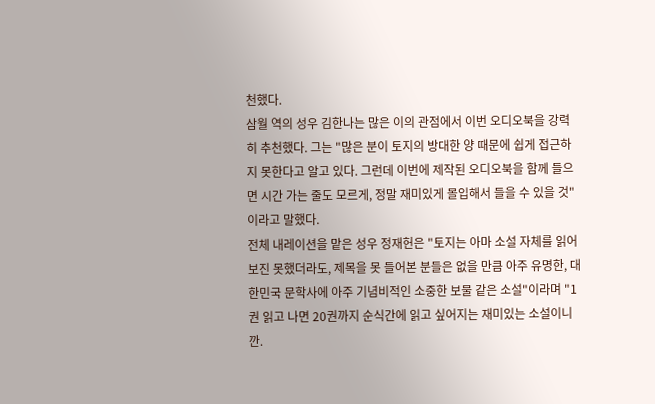천했다.
삼월 역의 성우 김한나는 많은 이의 관점에서 이번 오디오북을 강력히 추천했다. 그는 "많은 분이 토지의 방대한 양 때문에 쉽게 접근하지 못한다고 알고 있다. 그런데 이번에 제작된 오디오북을 함께 들으면 시간 가는 줄도 모르게, 정말 재미있게 몰입해서 들을 수 있을 것"이라고 말했다.
전체 내레이션을 맡은 성우 정재헌은 "토지는 아마 소설 자체를 읽어보진 못했더라도, 제목을 못 들어본 분들은 없을 만큼 아주 유명한, 대한민국 문학사에 아주 기념비적인 소중한 보물 같은 소설"이라며 "1권 읽고 나면 20권까지 순식간에 읽고 싶어지는 재미있는 소설이니깐.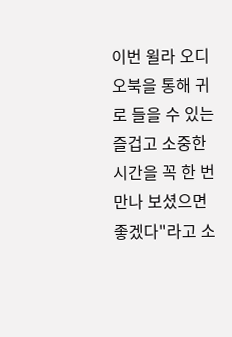이번 윌라 오디오북을 통해 귀로 들을 수 있는 즐겁고 소중한 시간을 꼭 한 번 만나 보셨으면 좋겠다"라고 소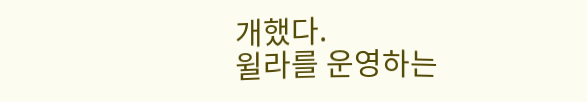개했다.
윌라를 운영하는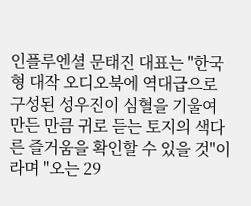인플루엔셜 문태진 대표는 "한국형 대작 오디오북에 역대급으로 구성된 성우진이 심혈을 기울여 만든 만큼 귀로 듣는 토지의 색다른 즐거움을 확인할 수 있을 것"이라며 "오는 29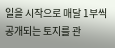일을 시작으로 매달 1부씩 공개되는 토지를 관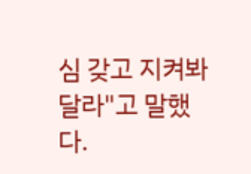심 갖고 지켜봐 달라"고 말했다.